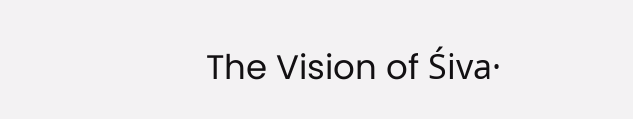The Vision of Śiva·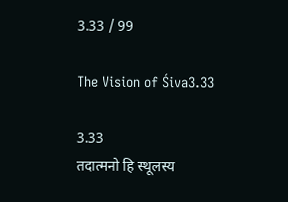3.33 / 99

The Vision of Śiva3.33

3.33
तदात्मनो हि स्थूलस्य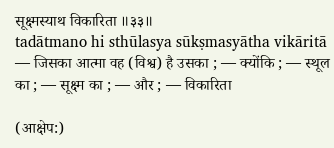सूक्ष्मस्याथ विकारिता ॥३३॥
tadātmano hi sthūlasya sūkṣmasyātha vikāritā
— जिसका आत्मा वह (विश्व) है उसका ; — क्योंकि ; — स्थूल का ; — सूक्ष्म का ; — और ; — विकारिता

(आक्षेप:)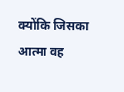क्योंकि जिसका आत्मा वह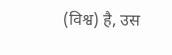(विश्व) है, उस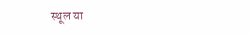स्थूल या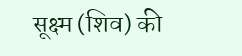सूक्ष्म (शिव) की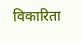विकारिता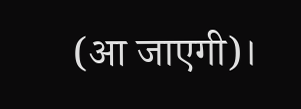(आ जाएगी)।